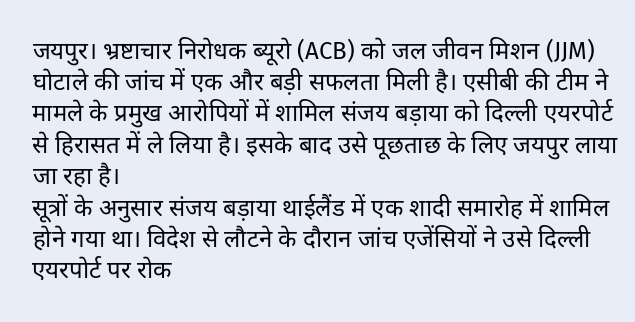जयपुर। भ्रष्टाचार निरोधक ब्यूरो (ACB) को जल जीवन मिशन (JJM) घोटाले की जांच में एक और बड़ी सफलता मिली है। एसीबी की टीम ने मामले के प्रमुख आरोपियों में शामिल संजय बड़ाया को दिल्ली एयरपोर्ट से हिरासत में ले लिया है। इसके बाद उसे पूछताछ के लिए जयपुर लाया जा रहा है।
सूत्रों के अनुसार संजय बड़ाया थाईलैंड में एक शादी समारोह में शामिल होने गया था। विदेश से लौटने के दौरान जांच एजेंसियों ने उसे दिल्ली एयरपोर्ट पर रोक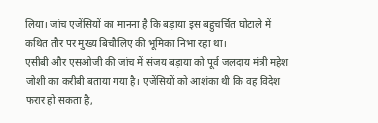लिया। जांच एजेंसियों का मानना है कि बड़ाया इस बहुचर्चित घोटाले में कथित तौर पर मुख्य बिचौलिए की भूमिका निभा रहा था।
एसीबी और एसओजी की जांच में संजय बड़ाया को पूर्व जलदाय मंत्री महेश जोशी का करीबी बताया गया है। एजेंसियों को आशंका थी कि वह विदेश फरार हो सकता है,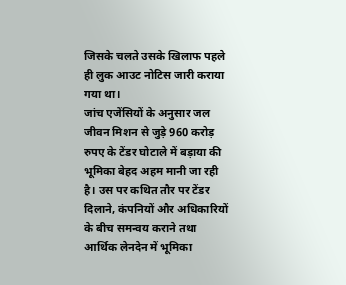जिसके चलते उसके खिलाफ पहले ही लुक आउट नोटिस जारी कराया गया था।
जांच एजेंसियों के अनुसार जल जीवन मिशन से जुड़े 960 करोड़ रुपए के टेंडर घोटाले में बड़ाया की भूमिका बेहद अहम मानी जा रही है। उस पर कथित तौर पर टेंडर दिलाने, कंपनियों और अधिकारियों के बीच समन्वय कराने तथा आर्थिक लेनदेन में भूमिका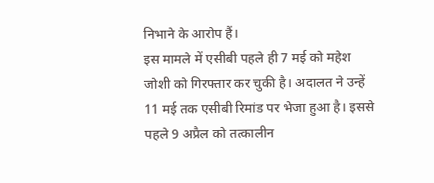निभाने के आरोप हैं।
इस मामले में एसीबी पहले ही 7 मई को महेश जोशी को गिरफ्तार कर चुकी है। अदालत ने उन्हें 11 मई तक एसीबी रिमांड पर भेजा हुआ है। इससे पहले 9 अप्रैल को तत्कालीन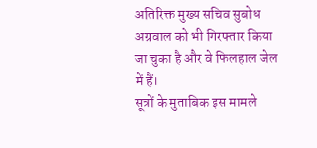अतिरिक्त मुख्य सचिव सुबोध अग्रवाल को भी गिरफ्तार किया जा चुका है और वे फिलहाल जेल में हैं।
सूत्रों के मुताबिक इस मामले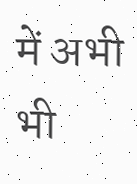में अभी भी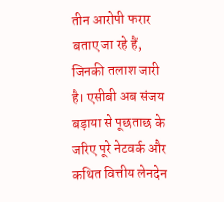तीन आरोपी फरार बताए जा रहे हैं, जिनकी तलाश जारी है। एसीबी अब संजय बड़ाया से पूछताछ के जरिए पूरे नेटवर्क और कथित वित्तीय लेनदेन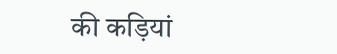की कड़ियां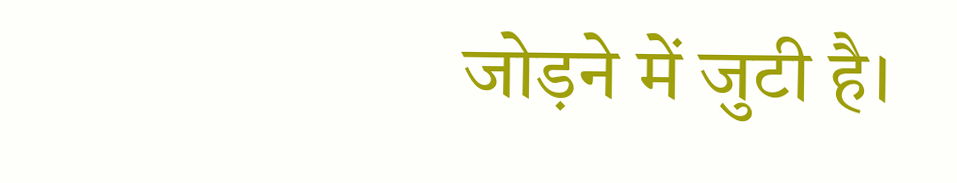जोड़ने में जुटी है।